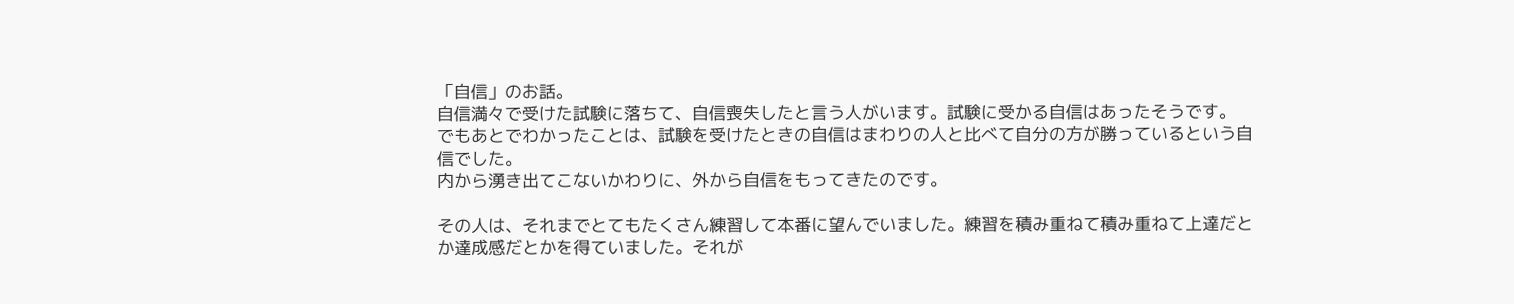「自信」のお話。
自信満々で受けた試験に落ちて、自信喪失したと言う人がいます。試験に受かる自信はあったそうです。
でもあとでわかったことは、試験を受けたときの自信はまわりの人と比べて自分の方が勝っているという自信でした。
内から湧き出てこないかわりに、外から自信をもってきたのです。

その人は、それまでとてもたくさん練習して本番に望んでいました。練習を積み重ねて積み重ねて上達だとか達成感だとかを得ていました。それが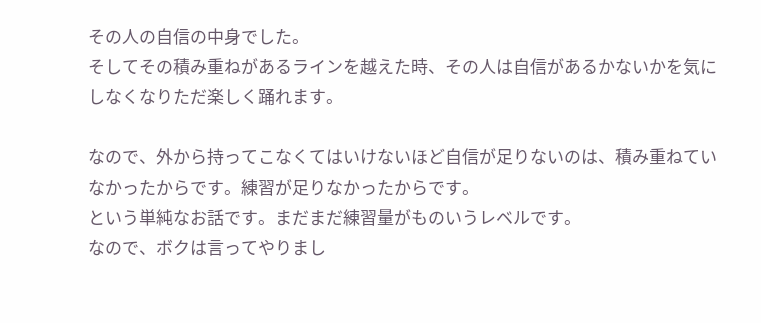その人の自信の中身でした。
そしてその積み重ねがあるラインを越えた時、その人は自信があるかないかを気にしなくなりただ楽しく踊れます。

なので、外から持ってこなくてはいけないほど自信が足りないのは、積み重ねていなかったからです。練習が足りなかったからです。
という単純なお話です。まだまだ練習量がものいうレベルです。
なので、ボクは言ってやりまし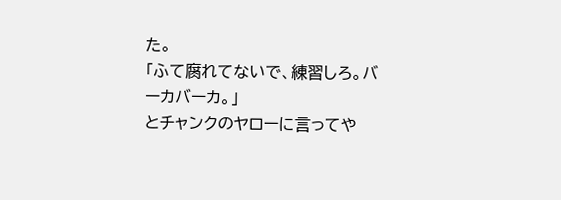た。
「ふて腐れてないで、練習しろ。バーカバーカ。」
とチャンクのヤローに言ってや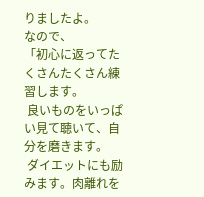りましたよ。
なので、
「初心に返ってたくさんたくさん練習します。
 良いものをいっぱい見て聴いて、自分を磨きます。
 ダイエットにも励みます。肉離れを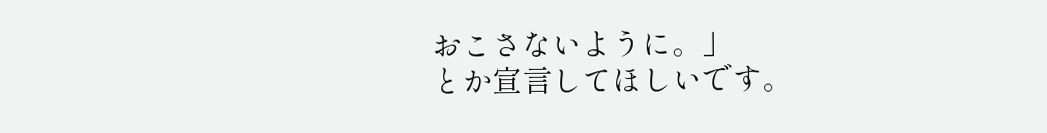おこさないように。」
とか宣言してほしいです。